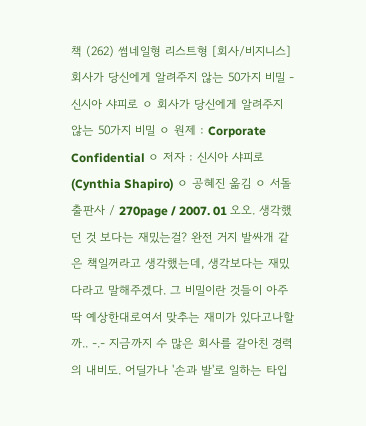책 (262) 썸네일형 리스트형 [회사/비지니스] 회사가 당신에게 알려주지 않는 50가지 비밀 - 신시아 샤피로 ㅇ 회사가 당신에게 알려주지 않는 50가지 비밀 ㅇ 원제 : Corporate Confidential ㅇ 저자 : 신시아 샤피로 (Cynthia Shapiro) ㅇ 공혜진 옮김 ㅇ 서돌 출판사 / 270page / 2007. 01 오오. 생각했던 것 보다는 재밌는걸? 완전 거지 발싸개 같은 책일꺼라고 생각했는데, 생각보다는 재밌다라고 말해주겠다. 그 비밀이란 것들이 아주 딱 예상한대로여서 맞추는 재미가 있다고나할까.. -.- 지금까지 수 많은 회사를 갈아친 경력의 내비도. 어딜가나 '손과 발'로 일하는 타입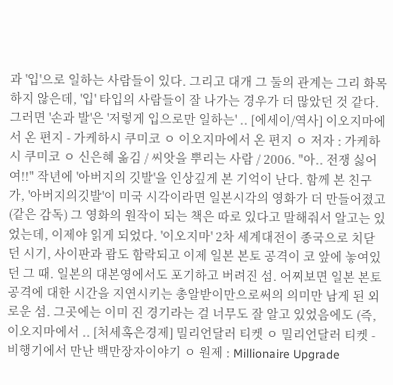과 '입'으로 일하는 사람들이 있다. 그리고 대개 그 둘의 관계는 그리 화목하지 않은데, '입' 타입의 사람들이 잘 나가는 경우가 더 많았던 것 같다. 그러면 '손과 발'은 '저렇게 입으로만 일하는' .. [에세이/역사] 이오지마에서 온 편지 - 가케하시 쿠미코 ㅇ 이오지마에서 온 편지 ㅇ 저자 : 가케하시 쿠미코 ㅇ 신은혜 옮김 / 씨앗을 뿌리는 사람 / 2006. "아.. 전쟁 싫어여!!" 작년에 '아버지의 깃발'을 인상깊게 본 기억이 난다. 함께 본 친구가, '아버지의깃발'이 미국 시각이라면 일본시각의 영화가 더 만들어졌고(같은 감독) 그 영화의 원작이 되는 책은 따로 있다고 말해줘서 알고는 있었는데, 이제야 읽게 되었다. '이오지마' 2차 세계대전이 종국으로 치닫던 시기, 사이판과 괌도 함락되고 이제 일본 본토 공격이 코 앞에 놓여있던 그 때. 일본의 대본영에서도 포기하고 버려진 섬. 어찌보면 일본 본토공격에 대한 시간을 지연시키는 총알받이만으로써의 의미만 남게 된 외로운 섬. 그곳에는 이미 진 경기라는 걸 너무도 잘 알고 있었음에도 (즉, 이오지마에서 .. [처세혹은경제] 밀리언달러 티켓 ㅇ 밀리언달러 티켓 - 비행기에서 만난 백만장자이야기 ㅇ 원제 : Millionaire Upgrade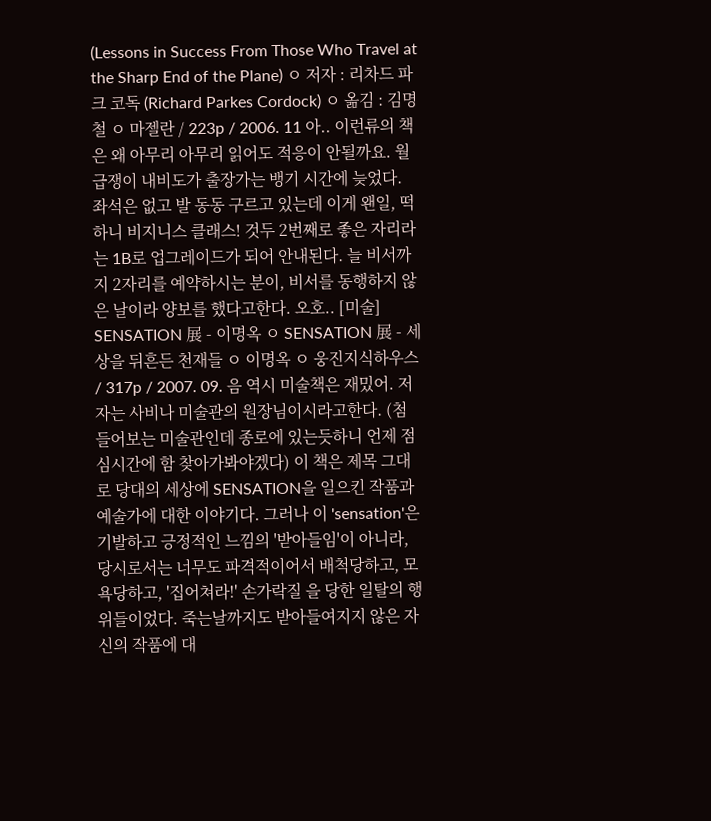(Lessons in Success From Those Who Travel at the Sharp End of the Plane) ㅇ 저자 : 리차드 파크 코독 (Richard Parkes Cordock) ㅇ 옮김 : 김명철 ㅇ 마젤란 / 223p / 2006. 11 아.. 이런류의 책은 왜 아무리 아무리 읽어도 적응이 안될까요. 월급쟁이 내비도가 출장가는 뱅기 시간에 늦었다. 좌석은 없고 발 동동 구르고 있는데 이게 왠일, 떡하니 비지니스 클래스! 것두 2번째로 좋은 자리라는 1B로 업그레이드가 되어 안내된다. 늘 비서까지 2자리를 예약하시는 분이, 비서를 동행하지 않은 날이라 양보를 했다고한다. 오호.. [미술] SENSATION 展 - 이명옥 ㅇ SENSATION 展 - 세상을 뒤흔든 천재들 ㅇ 이명옥 ㅇ 웅진지식하우스 / 317p / 2007. 09. 음 역시 미술책은 재밌어. 저자는 사비나 미술관의 원장님이시라고한다. (첨 들어보는 미술관인데 종로에 있는듯하니 언제 점심시간에 함 찾아가봐야겠다) 이 책은 제목 그대로 당대의 세상에 SENSATION을 일으킨 작품과 예술가에 대한 이야기다. 그러나 이 'sensation'은 기발하고 긍정적인 느낌의 '받아들임'이 아니라, 당시로서는 너무도 파격적이어서 배척당하고, 모욕당하고, '집어쳐라!' 손가락질 을 당한 일탈의 행위들이었다. 죽는날까지도 받아들여지지 않은 자신의 작품에 대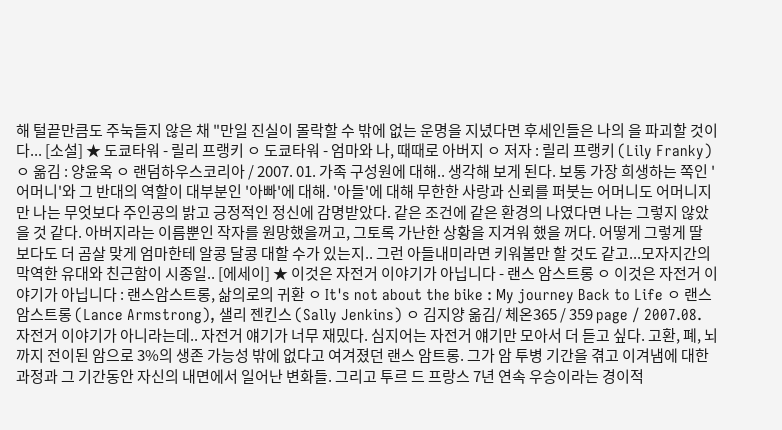해 털끝만큼도 주눅들지 않은 채 "만일 진실이 몰락할 수 밖에 없는 운명을 지녔다면 후세인들은 나의 을 파괴할 것이다... [소설] ★ 도쿄타워 - 릴리 프랭키 ㅇ 도쿄타워 - 엄마와 나, 때때로 아버지 ㅇ 저자 : 릴리 프랭키 (Lily Franky) ㅇ 옮김 : 양윤옥 ㅇ 랜덤하우스코리아 / 2007. 01. 가족 구성원에 대해.. 생각해 보게 된다. 보통 가장 희생하는 쪽인 '어머니'와 그 반대의 역할이 대부분인 '아빠'에 대해. '아들'에 대해 무한한 사랑과 신뢰를 퍼붓는 어머니도 어머니지만 나는 무엇보다 주인공의 밝고 긍정적인 정신에 감명받았다. 같은 조건에 같은 환경의 나였다면 나는 그렇지 않았을 것 같다. 아버지라는 이름뿐인 작자를 원망했을꺼고, 그토록 가난한 상황을 지겨워 했을 꺼다. 어떻게 그렇게 딸 보다도 더 곰살 맞게 엄마한테 알콩 달콩 대할 수가 있는지.. 그런 아들내미라면 키워볼만 할 것도 같고...모자지간의 막역한 유대와 친근함이 시종일.. [에세이] ★ 이것은 자전거 이야기가 아닙니다 - 랜스 암스트롱 ㅇ 이것은 자전거 이야기가 아닙니다 : 랜스암스트롱, 삶의로의 귀환 ㅇ It's not about the bike : My journey Back to Life ㅇ 랜스 암스트롱 (Lance Armstrong), 샐리 젠킨스 (Sally Jenkins) ㅇ 김지양 옮김/ 체온365 / 359 page / 2007.08. 자전거 이야기가 아니라는데.. 자전거 얘기가 너무 재밌다. 심지어는 자전거 얘기만 모아서 더 듣고 싶다. 고환, 폐, 뇌까지 전이된 암으로 3%의 생존 가능성 밖에 없다고 여겨졌던 랜스 암트롱. 그가 암 투병 기간을 겪고 이겨냄에 대한 과정과 그 기간동안 자신의 내면에서 일어난 변화들. 그리고 투르 드 프랑스 7년 연속 우승이라는 경이적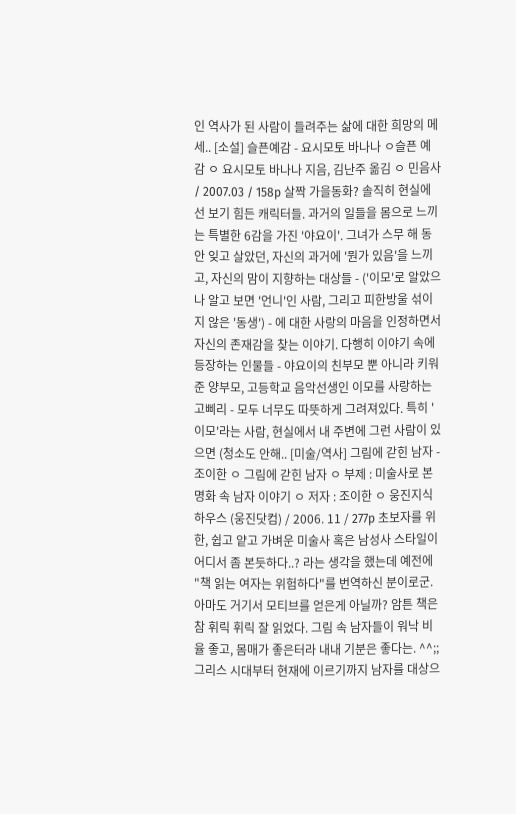인 역사가 된 사람이 들려주는 삶에 대한 희망의 메세.. [소설] 슬픈예감 - 요시모토 바나나 ㅇ슬픈 예감 ㅇ 요시모토 바나나 지음, 김난주 옮김 ㅇ 민음사 / 2007.03 / 158p 살짝 가을동화? 솔직히 현실에선 보기 힘든 캐릭터들. 과거의 일들을 몸으로 느끼는 특별한 6감을 가진 '야요이'. 그녀가 스무 해 동안 잊고 살았던, 자신의 과거에 '뭔가 있음'을 느끼고, 자신의 맘이 지향하는 대상들 - ('이모'로 알았으나 알고 보면 '언니'인 사람, 그리고 피한방울 섞이지 않은 '동생') - 에 대한 사랑의 마음을 인정하면서 자신의 존재감을 찾는 이야기. 다행히 이야기 속에 등장하는 인물들 - 야요이의 친부모 뿐 아니라 키워준 양부모, 고등학교 음악선생인 이모를 사랑하는 고삐리 - 모두 너무도 따뜻하게 그려져있다. 특히 '이모'라는 사람, 현실에서 내 주변에 그런 사람이 있으면 (청소도 안해.. [미술/역사] 그림에 갇힌 남자 - 조이한 ㅇ 그림에 갇힌 남자 ㅇ 부제 : 미술사로 본 명화 속 남자 이야기 ㅇ 저자 : 조이한 ㅇ 웅진지식하우스 (웅진닷컴) / 2006. 11 / 277p 초보자를 위한, 쉽고 얕고 가벼운 미술사 혹은 남성사 스타일이 어디서 좀 본듯하다..? 라는 생각을 했는데 예전에 "책 읽는 여자는 위험하다"를 번역하신 분이로군. 아마도 거기서 모티브를 얻은게 아닐까? 암튼 책은 참 휘릭 휘릭 잘 읽었다. 그림 속 남자들이 워낙 비율 좋고, 몸매가 좋은터라 내내 기분은 좋다는. ^^;; 그리스 시대부터 현재에 이르기까지 남자를 대상으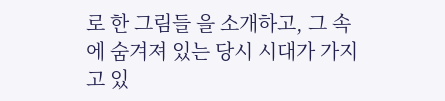로 한 그림들 을 소개하고, 그 속에 숨겨져 있는 당시 시대가 가지고 있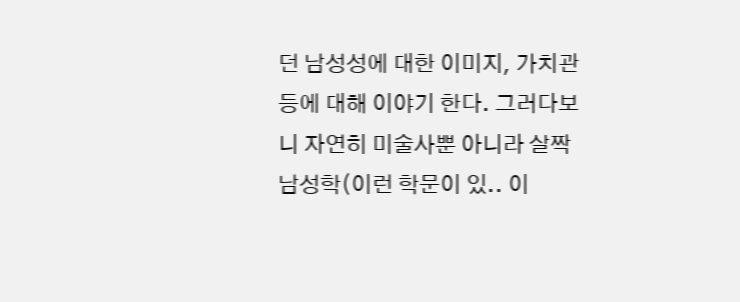던 남성성에 대한 이미지, 가치관 등에 대해 이야기 한다. 그러다보니 자연히 미술사뿐 아니라 살짝 남성학(이런 학문이 있.. 이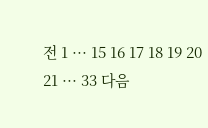전 1 ··· 15 16 17 18 19 20 21 ··· 33 다음